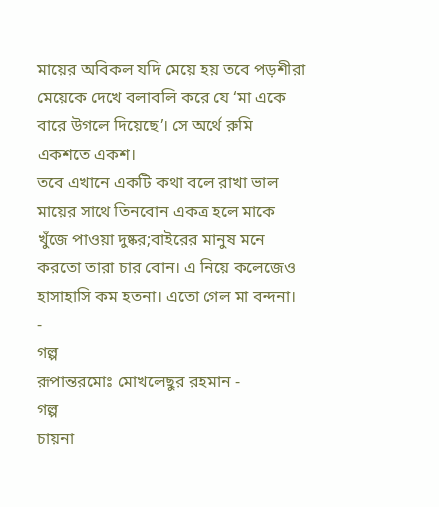মায়ের অবিকল যদি মেয়ে হয় তবে পড়শীরা মেয়েকে দেখে বলাবলি করে যে ‘মা একে বারে উগলে দিয়েছে’। সে অর্থে রুমি একশতে একশ।
তবে এখানে একটি কথা বলে রাখা ভাল মায়ের সাথে তিনবোন একত্র হলে মাকে খুঁজে পাওয়া দুষ্কর;বাইরের মানুষ মনে করতো তারা চার বোন। এ নিয়ে কলেজেও হাসাহাসি কম হতনা। এতো গেল মা বন্দনা।
-
গল্প
রূপান্তরমোঃ মোখলেছুর রহমান -
গল্প
চায়না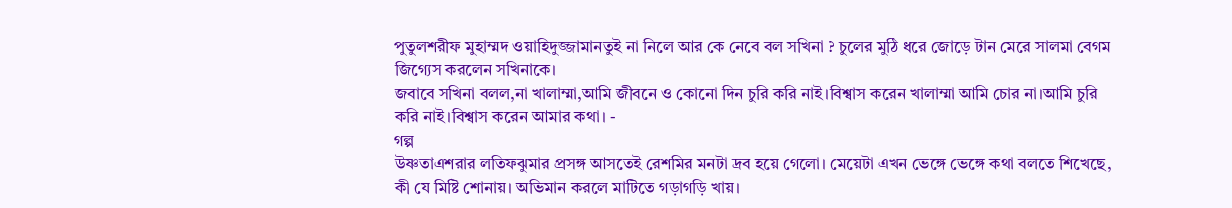পুতুলশরীফ মুহাম্মদ ওয়াহিদুজ্জামানতুই না নিলে আর কে নেবে বল সখিনা ? চুলের মুঠি ধরে জোড়ে টান মেরে সালমা বেগম জিগ্যেস করলেন সখিনাকে।
জবাবে সখিনা বলল,না খালাম্মা,আমি জীবনে ও কোনো দিন চুরি করি নাই।বিশ্বাস করেন খালাম্মা আমি চোর না।আমি চুরি করি নাই।বিশ্বাস করেন আমার কথা। -
গল্প
উষ্ণতাএশরার লতিফঝুমার প্রসঙ্গ আসতেই রেশমির মনটা দ্রব হয়ে গেলো। মেয়েটা এখন ভেঙ্গে ভেঙ্গে কথা বলতে শিখেছে, কী যে মিষ্টি শোনায়। অভিমান করলে মাটিতে গড়াগড়ি খায়।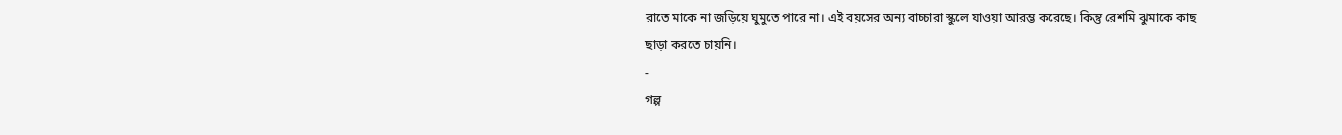রাতে মাকে না জড়িয়ে ঘুমুতে পারে না। এই বয়সের অন্য বাচ্চারা স্কুলে যাওয়া আরম্ভ করেছে। কিন্তু রেশমি ঝুমাকে কাছ ছাড়া করতে চায়নি।
-
গল্প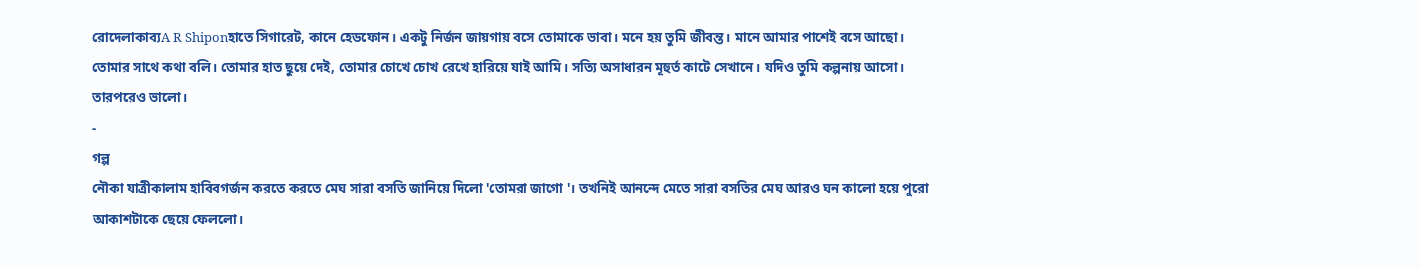রোদেলাকাব্যA R Shiponহাতে সিগারেট, কানে হেডফোন। একটু নির্জন জায়গায় বসে তোমাকে ভাবা। মনে হয় তুমি জীবন্ত। মানে আমার পাশেই বসে আছো। তোমার সাথে কথা বলি। তোমার হাত ছুয়ে দেই, তোমার চোখে চোখ রেখে হারিয়ে যাই আমি। সত্যি অসাধারন মূহুর্ত কাটে সেখানে। যদিও তুমি কল্পনায় আসো। তারপরেও ভালো।
-
গল্প
নৌকা যাত্রীকালাম হাবিবগর্জন করতে করতে মেঘ সারা বসতি জানিয়ে দিলো 'তোমরা জাগো '। তখনিই আনন্দে মেতে সারা বসতির মেঘ আরও ঘন কালো হয়ে পুরো আকাশটাকে ছেয়ে ফেললো।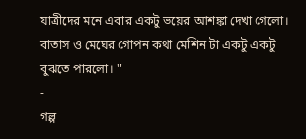যাত্রীদের মনে এবার একটু ভয়ের আশঙ্কা দেখা গেলো। বাতাস ও মেঘের গোপন কথা মেশিন টা একটু একটু বুঝতে পারলো। "
-
গল্প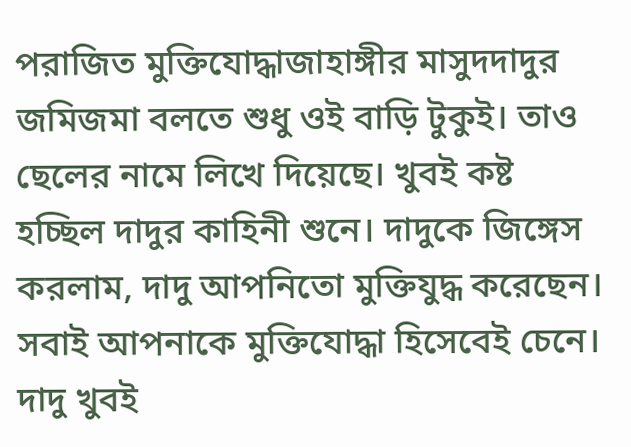পরাজিত মুক্তিযোদ্ধাজাহাঙ্গীর মাসুদদাদুর জমিজমা বলতে শুধু ওই বাড়ি টুকুই। তাও ছেলের নামে লিখে দিয়েছে। খুবই কষ্ট হচ্ছিল দাদুর কাহিনী শুনে। দাদুকে জিঙ্গেস করলাম, দাদু আপনিতো মুক্তিযুদ্ধ করেছেন। সবাই আপনাকে মুক্তিযোদ্ধা হিসেবেই চেনে। দাদু খুবই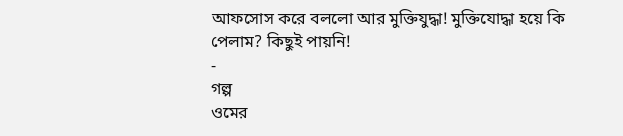আফসোস করে বললো আর মুক্তিযুদ্ধা! মুক্তিযোদ্ধা হয়ে কি পেলাম? কিছুই পায়নি!
-
গল্প
ওমের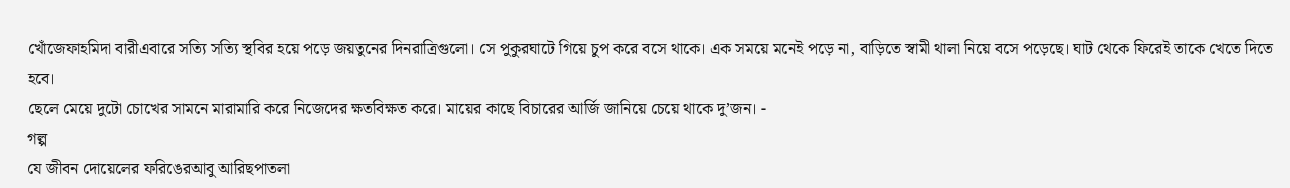খোঁজেফাহমিদা বারীএবারে সত্যি সত্যি স্থবির হয়ে পড়ে জয়তুনের দিনরাত্রিগুলো। সে পুকুরঘাটে গিয়ে চুপ করে বসে থাকে। এক সময়ে মনেই পড়ে না, বাড়িতে স্বামী থালা নিয়ে বসে পড়েছে। ঘাট থেকে ফিরেই তাকে খেতে দিতে হবে।
ছেলে মেয়ে দুটো চোখের সামনে মারামারি করে নিজেদের ক্ষতবিক্ষত করে। মায়ের কাছে বিচারের আর্জি জানিয়ে চেয়ে থাকে দু’জন। -
গল্প
যে জীবন দোয়েলের ফরিঙেরআবু আরিছপাতলা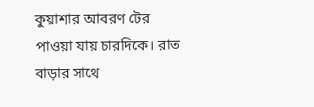কুয়াশার আবরণ টের পাওয়া যায় চারদিকে। রাত বাড়ার সাথে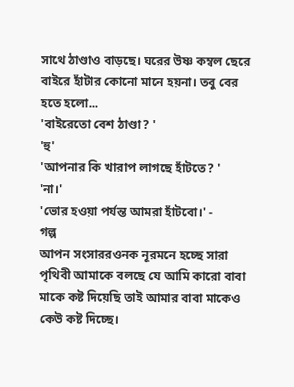সাথে ঠাণ্ডাও বাড়ছে। ঘরের উষ্ণ কম্বল ছেরে বাইরে হাঁটার কোনো মানে হয়না। তবু বের হতে হলো...
'বাইরেতো বেশ ঠাণ্ডা? '
'হু'
'আপনার কি খারাপ লাগছে হাঁটতে? '
'না।'
'ভোর হওয়া পর্যন্ত আমরা হাঁটবো।' -
গল্প
আপন সংসাররওনক নূরমনে হচ্ছে সারা পৃথিবী আমাকে বলছে যে আমি কারো বাবা মাকে কষ্ট দিয়েছি তাই আমার বাবা মাকেও কেউ কষ্ট দিচ্ছে।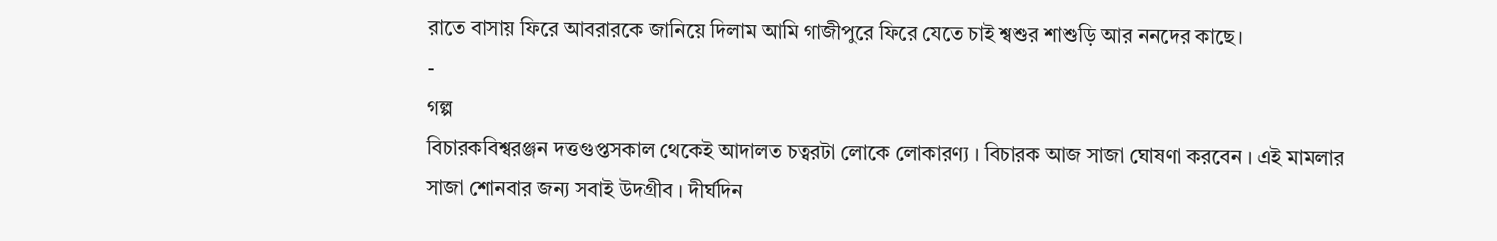রাতে বাসায় ফিরে আবরারকে জানিয়ে দিলাম আমি গাজীপুরে ফিরে যেতে চাই শ্বশুর শাশুড়ি আর ননদের কাছে।
-
গল্প
বিচারকবিশ্বরঞ্জন দত্তগুপ্তসকাল থেকেই আদালত চত্বরটা লোকে লোকারণ্য । বিচারক আজ সাজা ঘোষণা করবেন । এই মামলার সাজা শোনবার জন্য সবাই উদগ্রীব । দীর্ঘদিন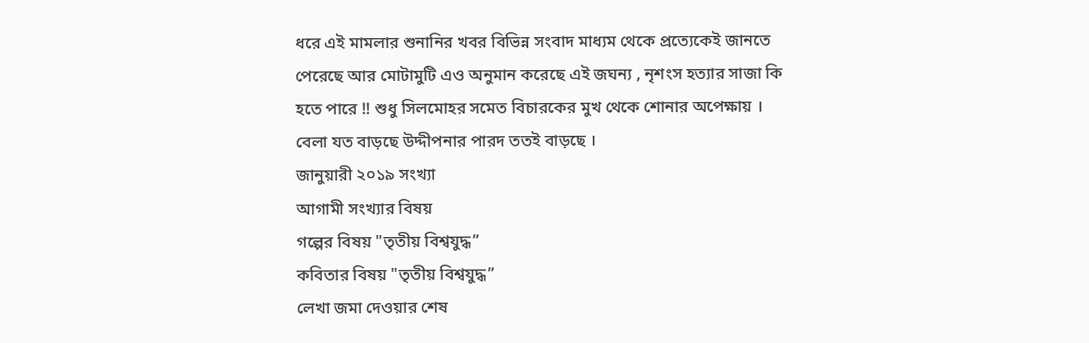ধরে এই মামলার শুনানির খবর বিভিন্ন সংবাদ মাধ্যম থেকে প্রত্যেকেই জানতে পেরেছে আর মোটামুটি এও অনুমান করেছে এই জঘন্য , নৃশংস হত্যার সাজা কি হতে পারে !! শুধু সিলমোহর সমেত বিচারকের মুখ থেকে শোনার অপেক্ষায় । বেলা যত বাড়ছে উদ্দীপনার পারদ ততই বাড়ছে ।
জানুয়ারী ২০১৯ সংখ্যা
আগামী সংখ্যার বিষয়
গল্পের বিষয় "তৃতীয় বিশ্বযুদ্ধ”
কবিতার বিষয় "তৃতীয় বিশ্বযুদ্ধ”
লেখা জমা দেওয়ার শেষ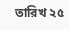তারিখ ২৫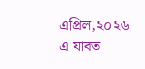এপ্রিল,২০২৬
এ যাবত